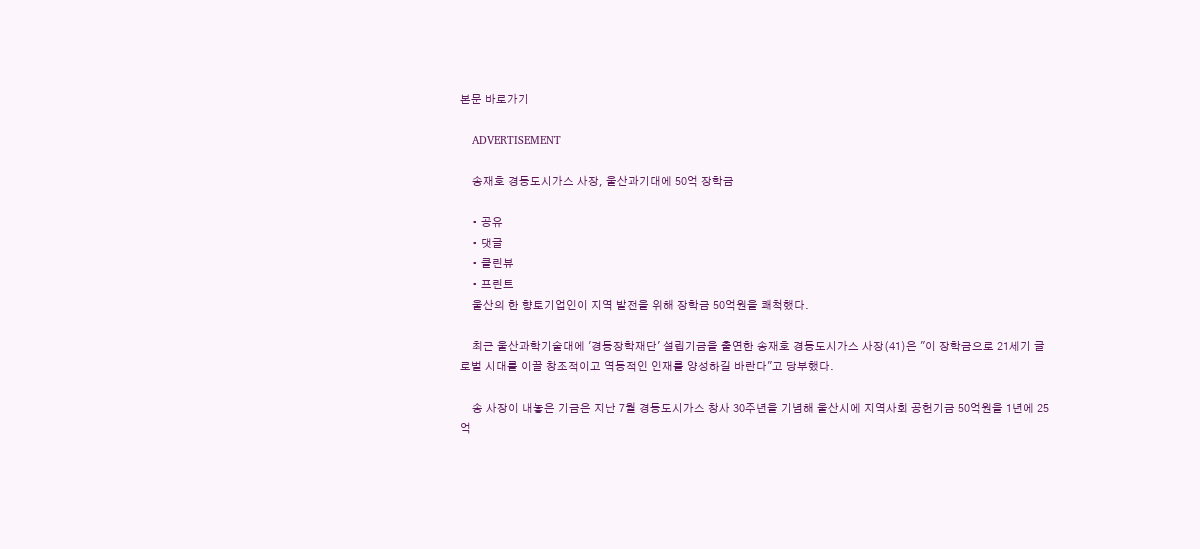본문 바로가기

    ADVERTISEMENT

    송재호 경동도시가스 사장, 울산과기대에 50억 장학금

    • 공유
    • 댓글
    • 클린뷰
    • 프린트
    울산의 한 향토기업인이 지역 발전을 위해 장학금 50억원을 쾌척했다.

    최근 울산과학기술대에 '경동장학재단' 설립기금을 출연한 송재호 경동도시가스 사장(41)은 "이 장학금으로 21세기 글로벌 시대를 이끌 창조적이고 역동적인 인재를 양성하길 바란다"고 당부했다.

    송 사장이 내놓은 기금은 지난 7월 경동도시가스 창사 30주년을 기념해 울산시에 지역사회 공헌기금 50억원을 1년에 25억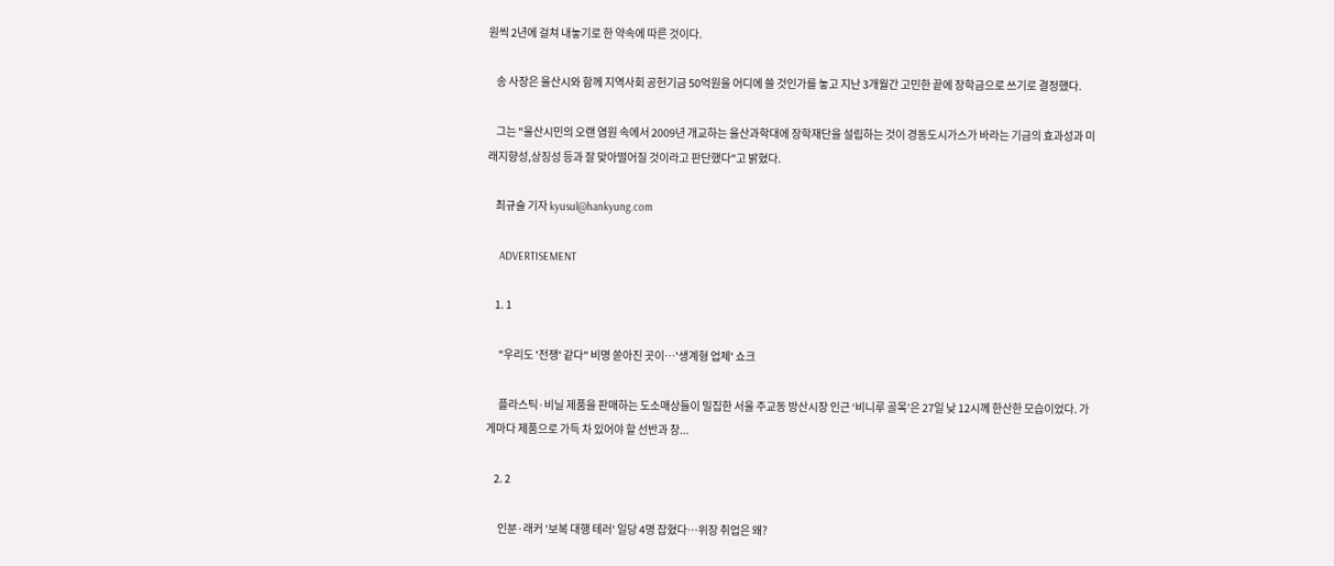원씩 2년에 걸쳐 내놓기로 한 약속에 따른 것이다.

    송 사장은 울산시와 함께 지역사회 공헌기금 50억원을 어디에 쓸 것인가를 놓고 지난 3개월간 고민한 끝에 장학금으로 쓰기로 결정했다.

    그는 "울산시민의 오랜 염원 속에서 2009년 개교하는 울산과학대에 장학재단을 설립하는 것이 경동도시가스가 바라는 기금의 효과성과 미래지향성,상징성 등과 잘 맞아떨어질 것이라고 판단했다"고 밝혔다.

    최규술 기자 kyusul@hankyung.com

    ADVERTISEMENT

    1. 1

      "우리도 '전쟁' 같다" 비명 쏟아진 곳이…'생계형 업체' 쇼크

      플라스틱·비닐 제품을 판매하는 도소매상들이 밀집한 서울 주교동 방산시장 인근 ‘비니루 골목’은 27일 낮 12시께 한산한 모습이었다. 가게마다 제품으로 가득 차 있어야 할 선반과 창...

    2. 2

      인분·래커 '보복 대행 테러' 일당 4명 잡혔다…위장 취업은 왜?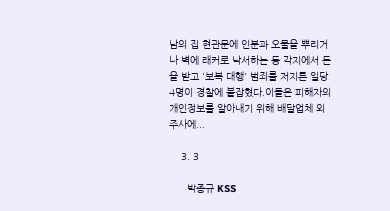남의 집 현관문에 인분과 오물을 뿌리거나 벽에 래커로 낙서하는 등 각지에서 돈을 받고 '보복 대행' 범죄를 저지른 일당 4명이 경찰에 붙잡혔다.이들은 피해자의 개인정보를 알아내기 위해 배달업체 외주사에...

    3. 3

      박종규 KSS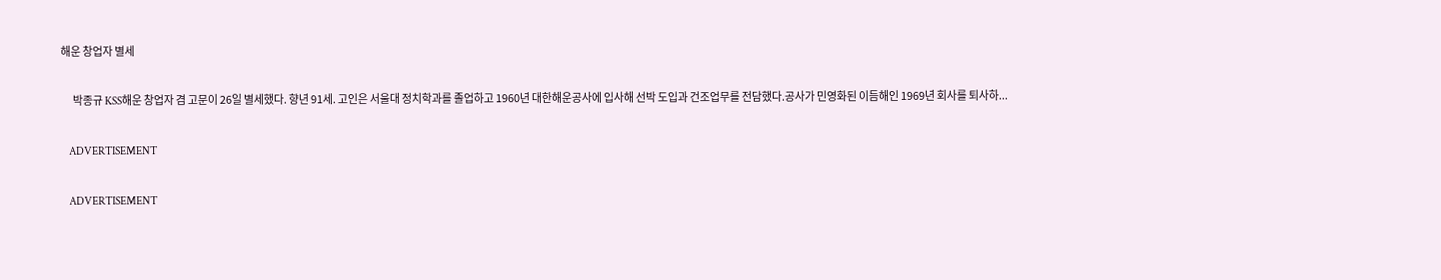해운 창업자 별세

      박종규 KSS해운 창업자 겸 고문이 26일 별세했다. 향년 91세. 고인은 서울대 정치학과를 졸업하고 1960년 대한해운공사에 입사해 선박 도입과 건조업무를 전담했다.공사가 민영화된 이듬해인 1969년 회사를 퇴사하...

    ADVERTISEMENT

    ADVERTISEMENT